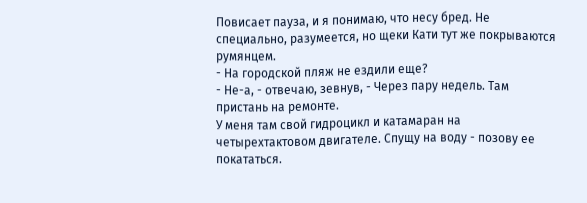Повисает пауза, и я понимаю, что несу бред. Не специально, разумеется, но щеки Кати тут же покрываются румянцем.
- На городской пляж не ездили еще?
- Не-а, - отвечаю, зевнув, - Через пару недель. Там пристань на ремонте.
У меня там свой гидроцикл и катамаран на четырехтактовом двигателе. Спущу на воду - позову ее покататься.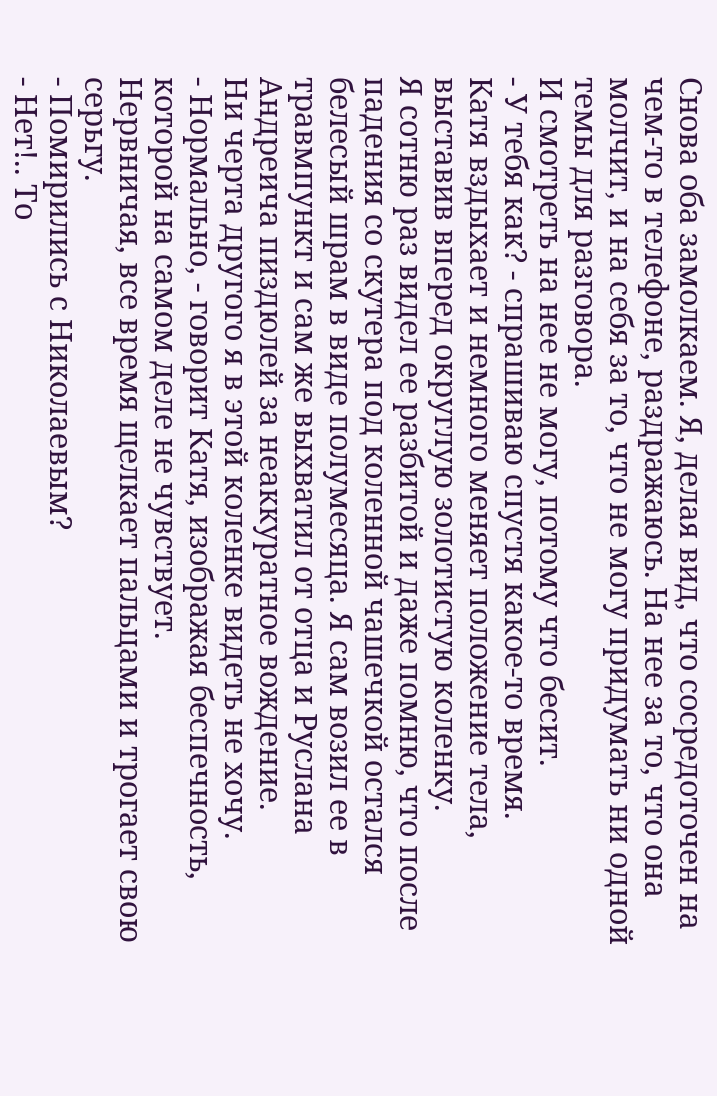Снова оба замолкаем. Я, делая вид, что сосредоточен на чем-то в телефоне, раздражаюсь. На нее за то, что она молчит, и на себя за то, что не могу придумать ни одной темы для разговора.
И смотреть на нее не могу, потому что бесит.
- У тебя как? - спрашиваю спустя какое-то время.
Катя вздыхает и немного меняет положение тела, выставив вперед округлую золотистую коленку.
Я сотню раз видел ее разбитой и даже помню, что после падения со скутера под коленной чашечкой остался белесый шрам в виде полумесяца. Я сам возил ее в травмпункт и сам же выхватил от отца и Руслана Андреича пиздюлей за неаккуратное вождение.
Ни черта другого я в этой коленке видеть не хочу.
- Нормально, - говорит Катя, изображая беспечность, которой на самом деле не чувствует.
Нервничая, все время щелкает пальцами и трогает свою серьгу.
- Помирились с Николаевым?
- Нет!.. То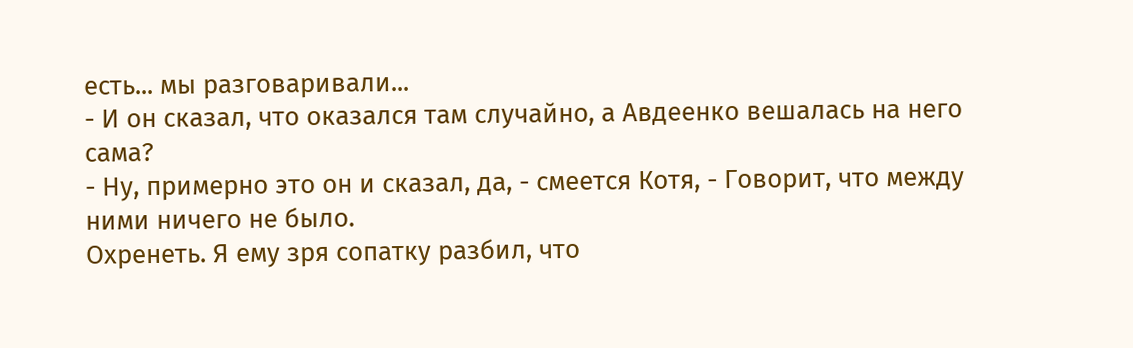есть... мы разговаривали...
- И он сказал, что оказался там случайно, а Авдеенко вешалась на него сама?
- Ну, примерно это он и сказал, да, - смеется Котя, - Говорит, что между ними ничего не было.
Охренеть. Я ему зря сопатку разбил, что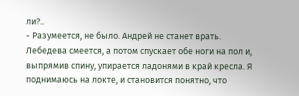ли?..
- Разумеется, не было. Андрей не станет врать.
Лебедева смеется, а потом спускает обе ноги на пол и, выпрямив спину, упирается ладонями в край кресла. Я поднимаюсь на локте, и становится понятно, что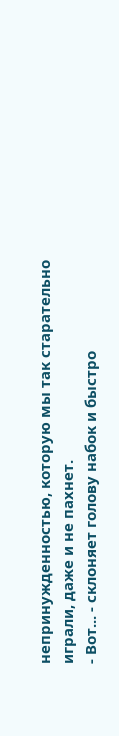непринужденностью, которую мы так старательно играли, даже и не пахнет.
- Вот... - склоняет голову набок и быстро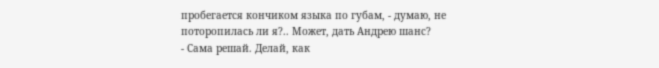пробегается кончиком языка по губам, - думаю, не поторопилась ли я?.. Может, дать Андрею шанс?
- Сама решай. Делай, как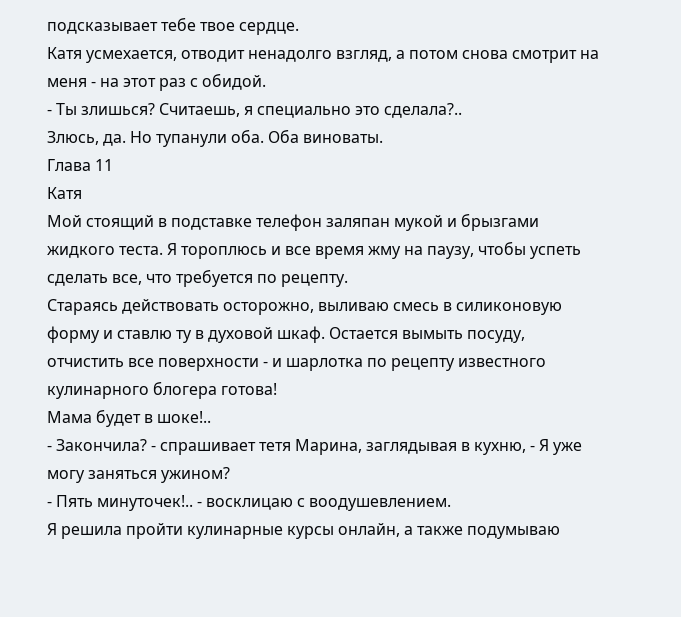подсказывает тебе твое сердце.
Катя усмехается, отводит ненадолго взгляд, а потом снова смотрит на меня - на этот раз с обидой.
- Ты злишься? Считаешь, я специально это сделала?..
Злюсь, да. Но тупанули оба. Оба виноваты.
Глава 11
Катя
Мой стоящий в подставке телефон заляпан мукой и брызгами жидкого теста. Я тороплюсь и все время жму на паузу, чтобы успеть сделать все, что требуется по рецепту.
Стараясь действовать осторожно, выливаю смесь в силиконовую форму и ставлю ту в духовой шкаф. Остается вымыть посуду, отчистить все поверхности - и шарлотка по рецепту известного кулинарного блогера готова!
Мама будет в шоке!..
- Закончила? - спрашивает тетя Марина, заглядывая в кухню, - Я уже могу заняться ужином?
- Пять минуточек!.. - восклицаю с воодушевлением.
Я решила пройти кулинарные курсы онлайн, а также подумываю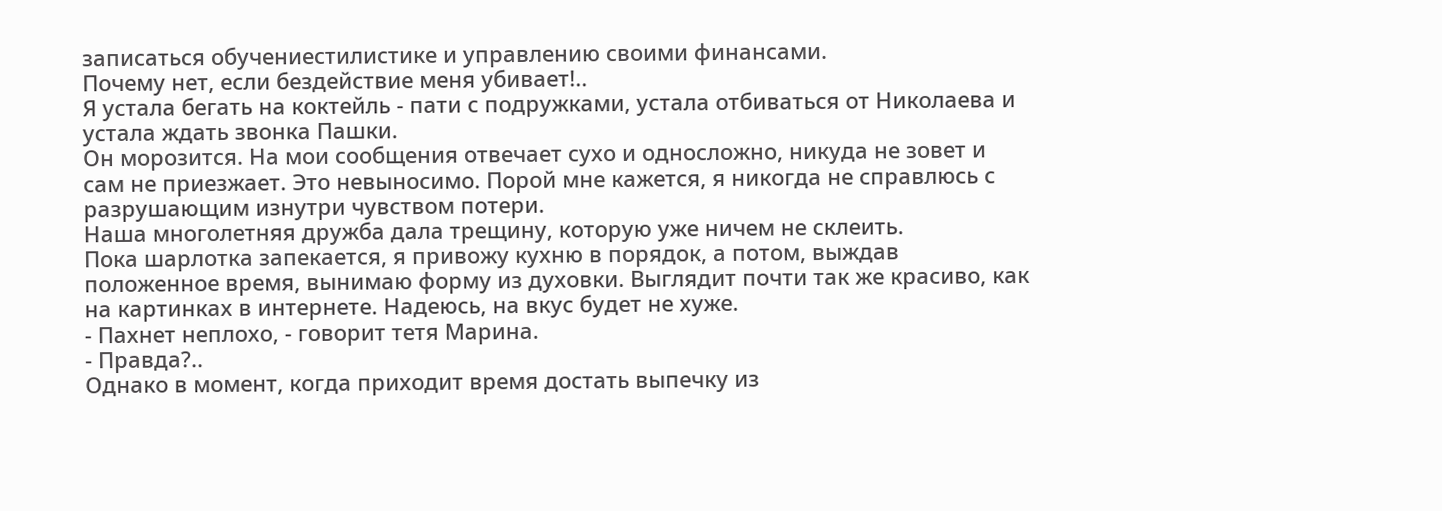записаться обучениестилистике и управлению своими финансами.
Почему нет, если бездействие меня убивает!..
Я устала бегать на коктейль - пати с подружками, устала отбиваться от Николаева и устала ждать звонка Пашки.
Он морозится. На мои сообщения отвечает сухо и односложно, никуда не зовет и сам не приезжает. Это невыносимо. Порой мне кажется, я никогда не справлюсь с разрушающим изнутри чувством потери.
Наша многолетняя дружба дала трещину, которую уже ничем не склеить.
Пока шарлотка запекается, я привожу кухню в порядок, а потом, выждав положенное время, вынимаю форму из духовки. Выглядит почти так же красиво, как на картинках в интернете. Надеюсь, на вкус будет не хуже.
- Пахнет неплохо, - говорит тетя Марина.
- Правда?..
Однако в момент, когда приходит время достать выпечку из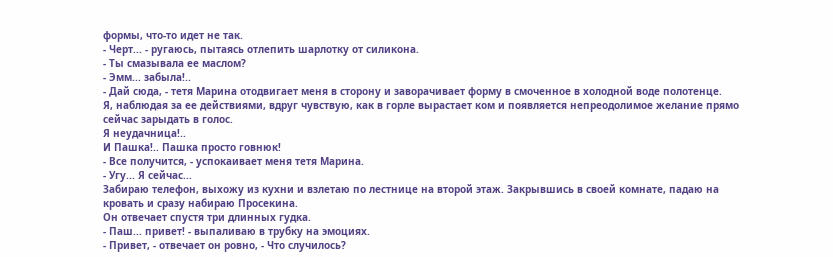формы, что-то идет не так.
- Черт... - ругаюсь, пытаясь отлепить шарлотку от силикона.
- Ты смазывала ее маслом?
- Эмм... забыла!..
- Дай сюда, - тетя Марина отодвигает меня в сторону и заворачивает форму в смоченное в холодной воде полотенце.
Я, наблюдая за ее действиями, вдруг чувствую, как в горле вырастает ком и появляется непреодолимое желание прямо сейчас зарыдать в голос.
Я неудачница!..
И Пашка!.. Пашка просто говнюк!
- Все получится, - успокаивает меня тетя Марина.
- Угу... Я сейчас...
Забираю телефон, выхожу из кухни и взлетаю по лестнице на второй этаж. Закрывшись в своей комнате, падаю на кровать и сразу набираю Просекина.
Он отвечает спустя три длинных гудка.
- Паш... привет! - выпаливаю в трубку на эмоциях.
- Привет, - отвечает он ровно, - Что случилось?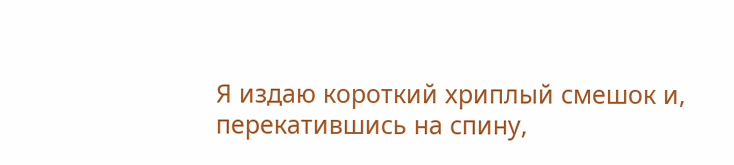Я издаю короткий хриплый смешок и, перекатившись на спину,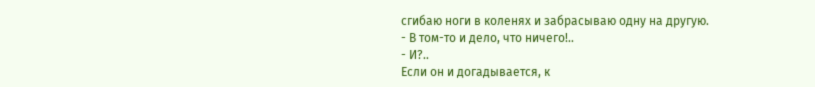сгибаю ноги в коленях и забрасываю одну на другую.
- В том-то и дело, что ничего!..
- И?..
Если он и догадывается, к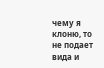чему я клоню, то не подает вида и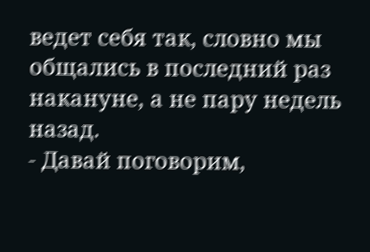ведет себя так, словно мы общались в последний раз накануне, а не пару недель назад.
- Давай поговорим,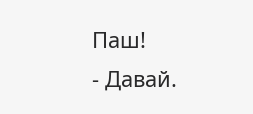Паш!
- Давай.